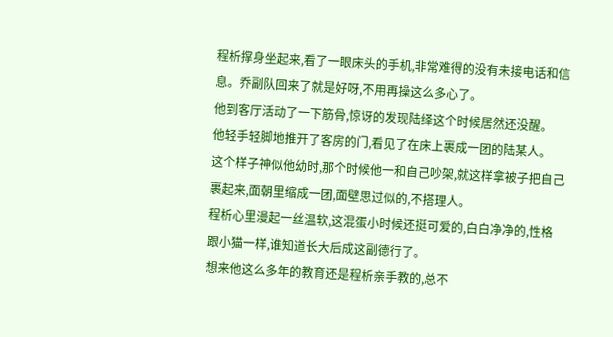程析撑身坐起来,看了一眼床头的手机,非常难得的没有未接电话和信息。乔副队回来了就是好呀,不用再操这么多心了。
他到客厅活动了一下筋骨,惊讶的发现陆绎这个时候居然还没醒。
他轻手轻脚地推开了客房的门,看见了在床上裹成一团的陆某人。
这个样子神似他幼时,那个时候他一和自己吵架,就这样拿被子把自己裹起来,面朝里缩成一团,面壁思过似的,不搭理人。
程析心里漫起一丝温软,这混蛋小时候还挺可爱的,白白净净的,性格跟小猫一样,谁知道长大后成这副德行了。
想来他这么多年的教育还是程析亲手教的,总不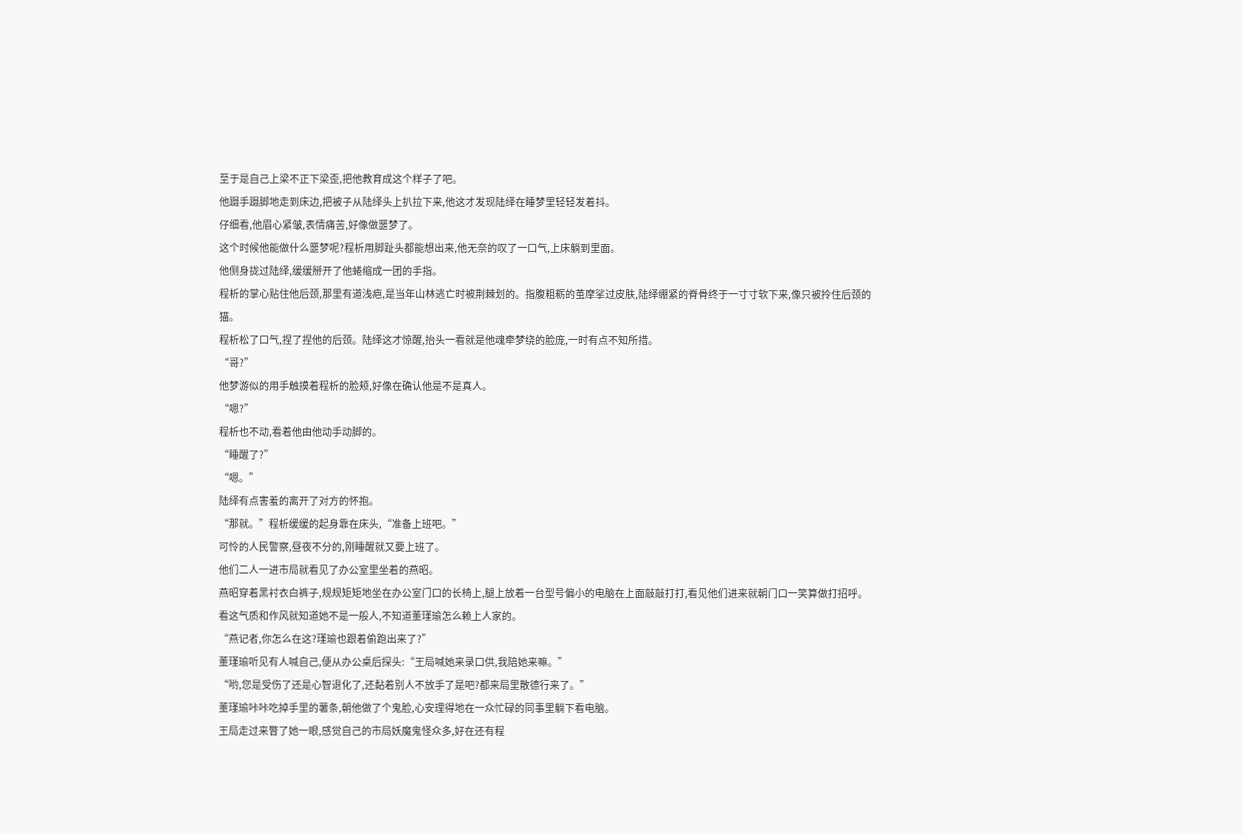至于是自己上梁不正下梁歪,把他教育成这个样子了吧。
他蹑手蹑脚地走到床边,把被子从陆绎头上扒拉下来,他这才发现陆绎在睡梦里轻轻发着抖。
仔细看,他眉心紧皱,表情痛苦,好像做噩梦了。
这个时候他能做什么噩梦呢?程析用脚趾头都能想出来,他无奈的叹了一口气,上床躺到里面。
他侧身拢过陆绎,缓缓掰开了他蜷缩成一团的手指。
程析的掌心贴住他后颈,那里有道浅疤,是当年山林逃亡时被荆棘划的。指腹粗粝的茧摩挲过皮肤,陆绎绷紧的脊骨终于一寸寸软下来,像只被拎住后颈的猫。
程析松了口气,捏了捏他的后颈。陆绎这才惊醒,抬头一看就是他魂牵梦绕的脸庞,一时有点不知所措。
“哥?”
他梦游似的用手触摸着程析的脸颊,好像在确认他是不是真人。
“嗯?”
程析也不动,看着他由他动手动脚的。
“睡醒了?”
“嗯。”
陆绎有点害羞的离开了对方的怀抱。
“那就。”程析缓缓的起身靠在床头,“准备上班吧。”
可怜的人民警察,昼夜不分的,刚睡醒就又要上班了。
他们二人一进市局就看见了办公室里坐着的燕昭。
燕昭穿着黑衬衣白裤子,规规矩矩地坐在办公室门口的长椅上,腿上放着一台型号偏小的电脑在上面敲敲打打,看见他们进来就朝门口一笑算做打招呼。
看这气质和作风就知道她不是一般人,不知道董瑾瑜怎么赖上人家的。
“燕记者,你怎么在这?瑾瑜也跟着偷跑出来了?”
董瑾瑜听见有人喊自己,便从办公桌后探头:“王局喊她来录口供,我陪她来嘛。”
“哟,您是受伤了还是心智退化了,还黏着别人不放手了是吧?都来局里散德行来了。”
董瑾瑜咔咔吃掉手里的薯条,朝他做了个鬼脸,心安理得地在一众忙碌的同事里躺下看电脑。
王局走过来瞥了她一眼,感觉自己的市局妖魔鬼怪众多,好在还有程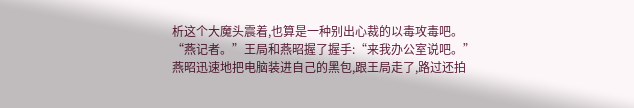析这个大魔头震着,也算是一种别出心裁的以毒攻毒吧。
“燕记者。”王局和燕昭握了握手:“来我办公室说吧。”
燕昭迅速地把电脑装进自己的黑包,跟王局走了,路过还拍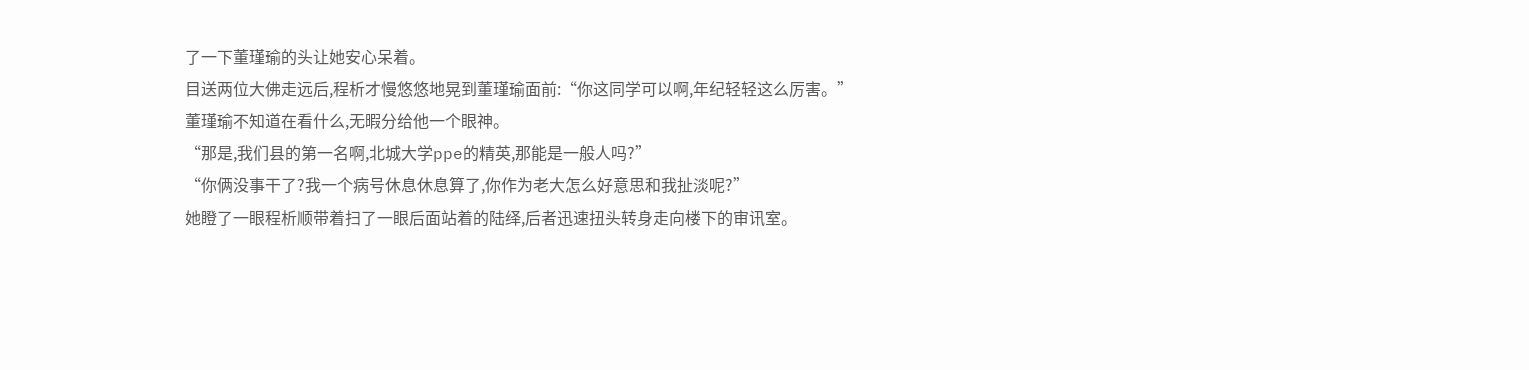了一下董瑾瑜的头让她安心呆着。
目送两位大佛走远后,程析才慢悠悠地晃到董瑾瑜面前:“你这同学可以啊,年纪轻轻这么厉害。”
董瑾瑜不知道在看什么,无暇分给他一个眼神。
“那是,我们县的第一名啊,北城大学ppe的精英,那能是一般人吗?”
“你俩没事干了?我一个病号休息休息算了,你作为老大怎么好意思和我扯淡呢?”
她瞪了一眼程析顺带着扫了一眼后面站着的陆绎,后者迅速扭头转身走向楼下的审讯室。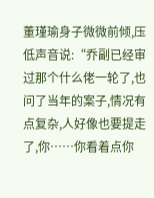董瑾瑜身子微微前倾,压低声音说:“乔副已经审过那个什么佬一轮了,也问了当年的案子,情况有点复杂,人好像也要提走了,你……你看着点你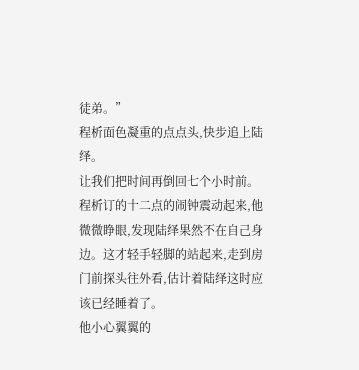徒弟。”
程析面色凝重的点点头,快步追上陆绎。
让我们把时间再倒回七个小时前。
程析订的十二点的闹钟震动起来,他微微睁眼,发现陆绎果然不在自己身边。这才轻手轻脚的站起来,走到房门前探头往外看,估计着陆绎这时应该已经睡着了。
他小心翼翼的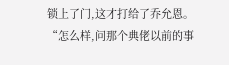锁上了门,这才打给了乔允恩。
“怎么样,问那个典佬以前的事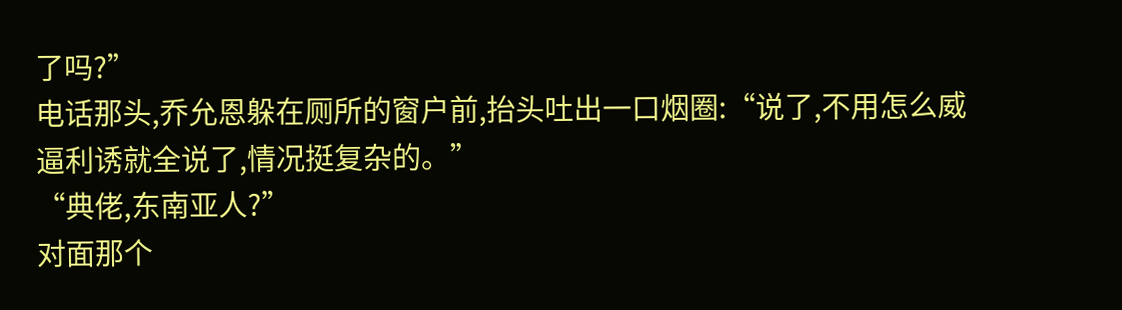了吗?”
电话那头,乔允恩躲在厕所的窗户前,抬头吐出一口烟圈:“说了,不用怎么威逼利诱就全说了,情况挺复杂的。”
“典佬,东南亚人?”
对面那个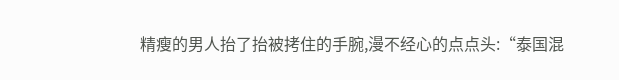精瘦的男人抬了抬被拷住的手腕,漫不经心的点点头:“泰国混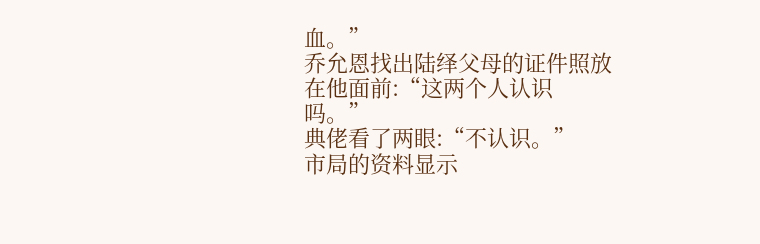血。”
乔允恩找出陆绎父母的证件照放在他面前:“这两个人认识吗。”
典佬看了两眼:“不认识。”
市局的资料显示